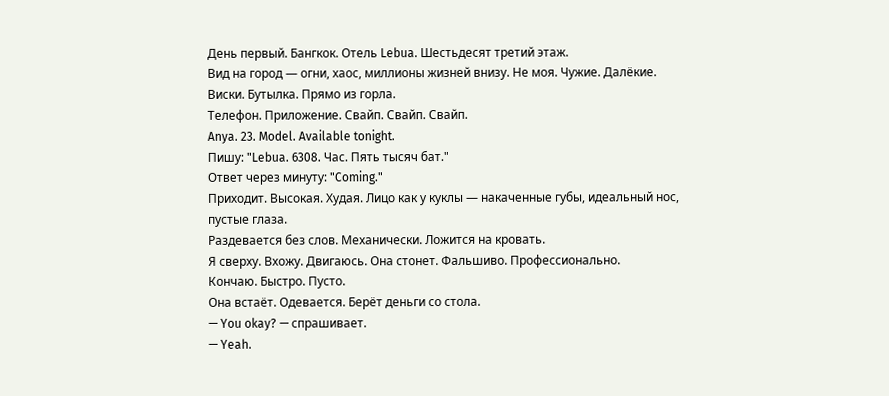День первый. Бангкок. Отель Lebua. Шестьдесят третий этаж.
Вид на город — огни, хаос, миллионы жизней внизу. Не моя. Чужие. Далёкие.
Виски. Бутылка. Прямо из горла.
Телефон. Приложение. Свайп. Свайп. Свайп.
Anya. 23. Model. Available tonight.
Пишу: "Lebua. 6308. Час. Пять тысяч бат."
Ответ через минуту: "Coming."
Приходит. Высокая. Худая. Лицо как у куклы — накаченные губы, идеальный нос, пустые глаза.
Раздевается без слов. Механически. Ложится на кровать.
Я сверху. Вхожу. Двигаюсь. Она стонет. Фальшиво. Профессионально.
Кончаю. Быстро. Пусто.
Она встаёт. Одевается. Берёт деньги со стола.
— You okay? — спрашивает.
— Yeah.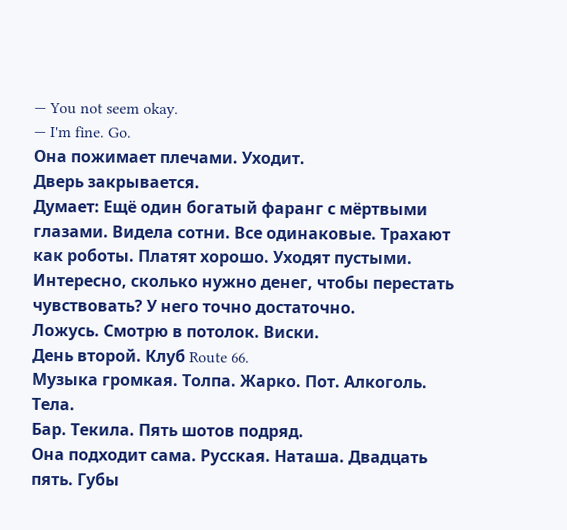— You not seem okay.
— I'm fine. Go.
Она пожимает плечами. Уходит.
Дверь закрывается.
Думает: Ещё один богатый фаранг с мёртвыми глазами. Видела сотни. Все одинаковые. Трахают как роботы. Платят хорошо. Уходят пустыми. Интересно, сколько нужно денег, чтобы перестать чувствовать? У него точно достаточно.
Ложусь. Смотрю в потолок. Виски.
День второй. Клуб Route 66.
Музыка громкая. Толпа. Жарко. Пот. Алкоголь. Тела.
Бар. Текила. Пять шотов подряд.
Она подходит сама. Русская. Наташа. Двадцать пять. Губы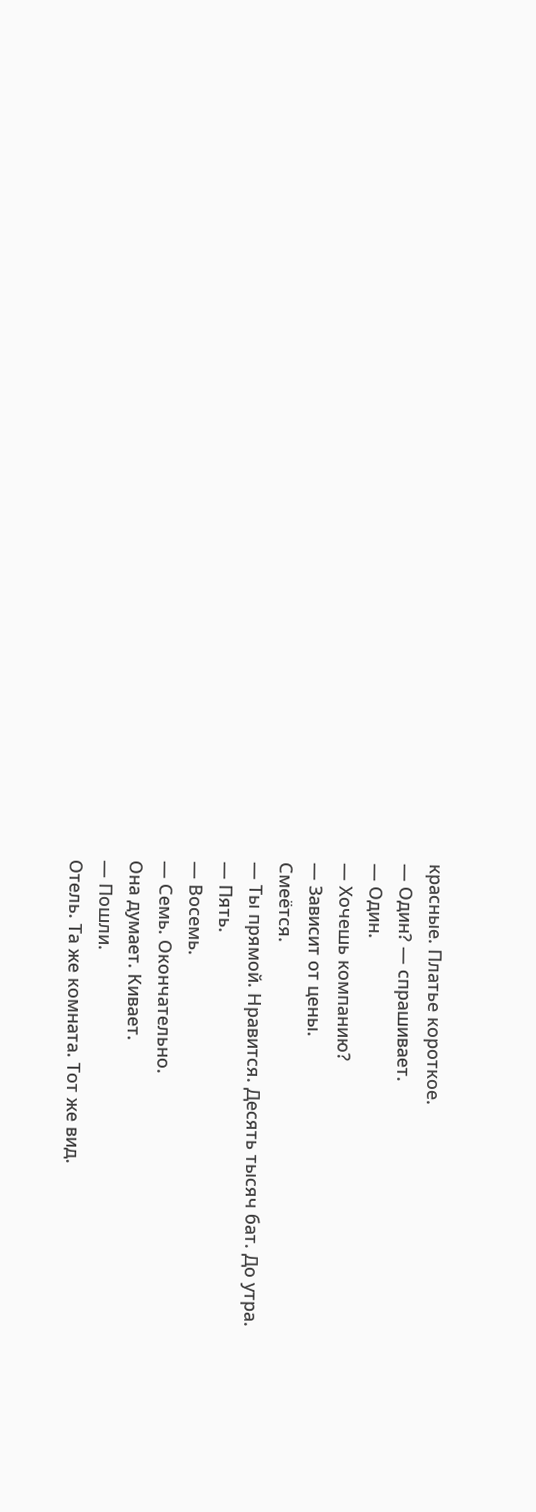красные. Платье короткое.
— Один? — спрашивает.
— Один.
— Хочешь компанию?
— Зависит от цены.
Смеётся.
— Ты прямой. Нравится. Десять тысяч бат. До утра.
— Пять.
— Восемь.
— Семь. Окончательно.
Она думает. Кивает.
— Пошли.
Отель. Та же комната. Тот же вид.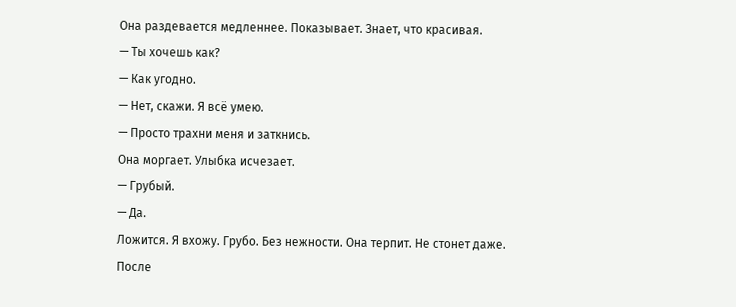Она раздевается медленнее. Показывает. Знает, что красивая.
— Ты хочешь как?
— Как угодно.
— Нет, скажи. Я всё умею.
— Просто трахни меня и заткнись.
Она моргает. Улыбка исчезает.
— Грубый.
— Да.
Ложится. Я вхожу. Грубо. Без нежности. Она терпит. Не стонет даже.
После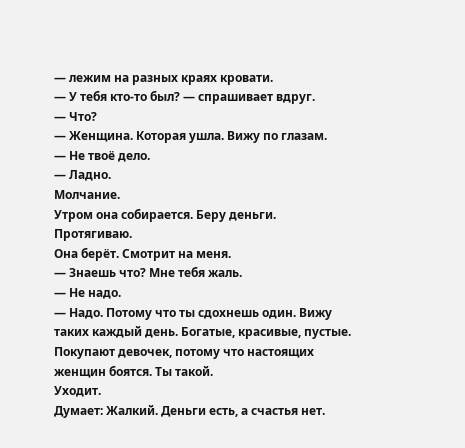— лежим на разных краях кровати.
— У тебя кто-то был? — спрашивает вдруг.
— Что?
— Женщина. Которая ушла. Вижу по глазам.
— Не твоё дело.
— Ладно.
Молчание.
Утром она собирается. Беру деньги. Протягиваю.
Она берёт. Смотрит на меня.
— Знаешь что? Мне тебя жаль.
— Не надо.
— Надо. Потому что ты сдохнешь один. Вижу таких каждый день. Богатые, красивые, пустые. Покупают девочек, потому что настоящих женщин боятся. Ты такой.
Уходит.
Думает: Жалкий. Деньги есть, а счастья нет.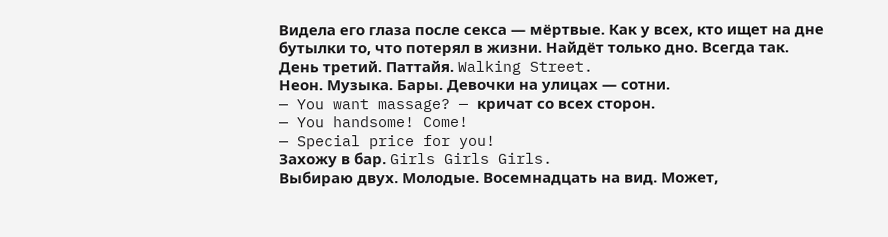Видела его глаза после секса — мёртвые. Как у всех, кто ищет на дне бутылки то, что потерял в жизни. Найдёт только дно. Всегда так.
День третий. Паттайя. Walking Street.
Неон. Музыка. Бары. Девочки на улицах — сотни.
— You want massage? — кричат со всех сторон.
— You handsome! Come!
— Special price for you!
Захожу в бар. Girls Girls Girls.
Выбираю двух. Молодые. Восемнадцать на вид. Может,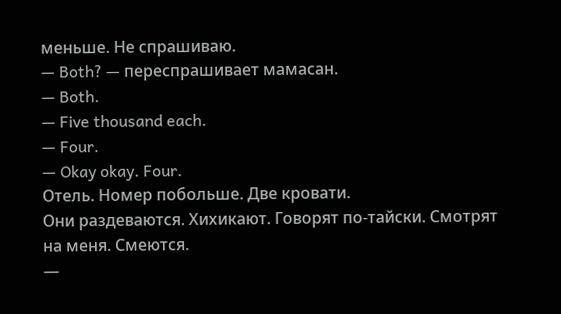меньше. Не спрашиваю.
— Both? — переспрашивает мамасан.
— Both.
— Five thousand each.
— Four.
— Okay okay. Four.
Отель. Номер побольше. Две кровати.
Они раздеваются. Хихикают. Говорят по-тайски. Смотрят на меня. Смеются.
—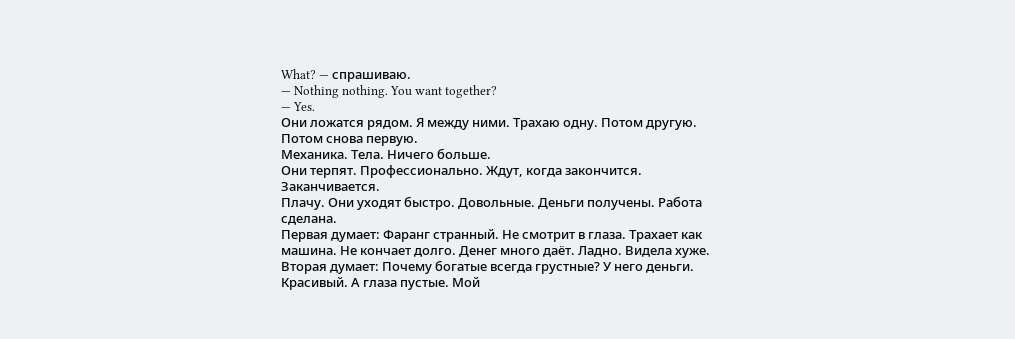What? — спрашиваю.
— Nothing nothing. You want together?
— Yes.
Они ложатся рядом. Я между ними. Трахаю одну. Потом другую. Потом снова первую.
Механика. Тела. Ничего больше.
Они терпят. Профессионально. Ждут, когда закончится.
Заканчивается.
Плачу. Они уходят быстро. Довольные. Деньги получены. Работа сделана.
Первая думает: Фаранг странный. Не смотрит в глаза. Трахает как машина. Не кончает долго. Денег много даёт. Ладно. Видела хуже.
Вторая думает: Почему богатые всегда грустные? У него деньги. Красивый. А глаза пустые. Мой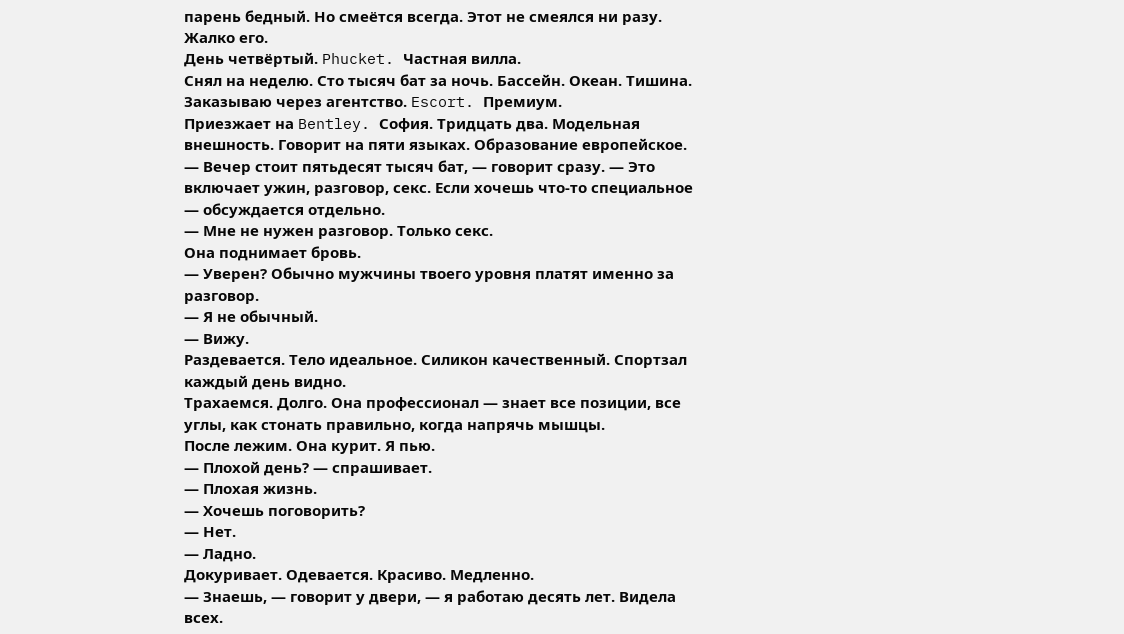парень бедный. Но смеётся всегда. Этот не смеялся ни разу. Жалко его.
День четвёртый. Phucket. Частная вилла.
Снял на неделю. Сто тысяч бат за ночь. Бассейн. Океан. Тишина.
Заказываю через агентство. Escort. Премиум.
Приезжает на Bentley. София. Тридцать два. Модельная внешность. Говорит на пяти языках. Образование европейское.
— Вечер стоит пятьдесят тысяч бат, — говорит сразу. — Это включает ужин, разговор, секс. Если хочешь что-то специальное — обсуждается отдельно.
— Мне не нужен разговор. Только секс.
Она поднимает бровь.
— Уверен? Обычно мужчины твоего уровня платят именно за разговор.
— Я не обычный.
— Вижу.
Раздевается. Тело идеальное. Силикон качественный. Спортзал каждый день видно.
Трахаемся. Долго. Она профессионал — знает все позиции, все углы, как стонать правильно, когда напрячь мышцы.
После лежим. Она курит. Я пью.
— Плохой день? — спрашивает.
— Плохая жизнь.
— Хочешь поговорить?
— Нет.
— Ладно.
Докуривает. Одевается. Красиво. Медленно.
— Знаешь, — говорит у двери, — я работаю десять лет. Видела всех.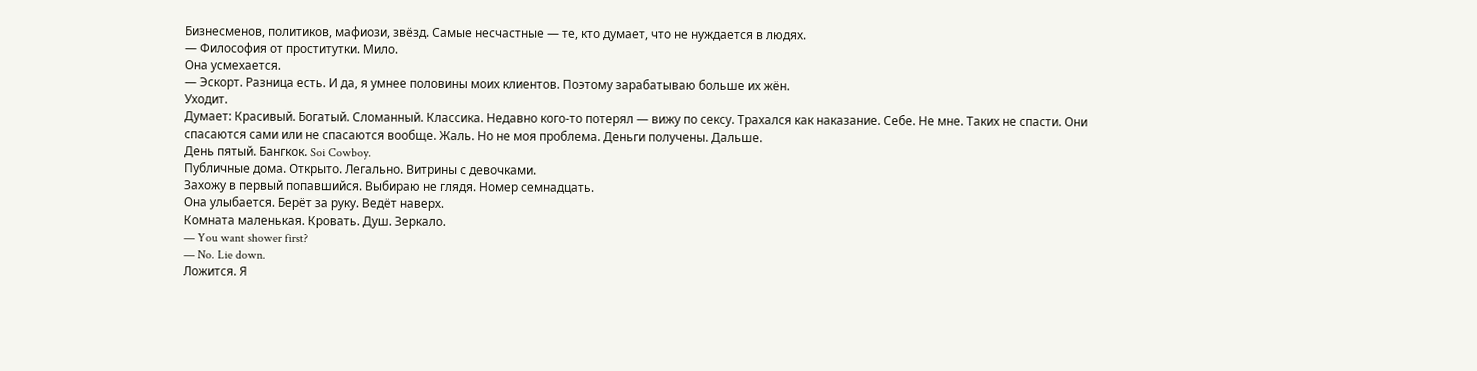Бизнесменов, политиков, мафиози, звёзд. Самые несчастные — те, кто думает, что не нуждается в людях.
— Философия от проститутки. Мило.
Она усмехается.
— Эскорт. Разница есть. И да, я умнее половины моих клиентов. Поэтому зарабатываю больше их жён.
Уходит.
Думает: Красивый. Богатый. Сломанный. Классика. Недавно кого-то потерял — вижу по сексу. Трахался как наказание. Себе. Не мне. Таких не спасти. Они спасаются сами или не спасаются вообще. Жаль. Но не моя проблема. Деньги получены. Дальше.
День пятый. Бангкок. Soi Cowboy.
Публичные дома. Открыто. Легально. Витрины с девочками.
Захожу в первый попавшийся. Выбираю не глядя. Номер семнадцать.
Она улыбается. Берёт за руку. Ведёт наверх.
Комната маленькая. Кровать. Душ. Зеркало.
— You want shower first?
— No. Lie down.
Ложится. Я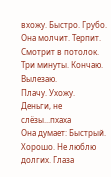вхожу. Быстро. Грубо.
Она молчит. Терпит. Смотрит в потолок.
Три минуты. Кончаю. Вылезаю.
Плачу. Ухожу.
Деньги, не слёзы...пхаха
Она думает: Быстрый. Хорошо. Не люблю долгих. Глаза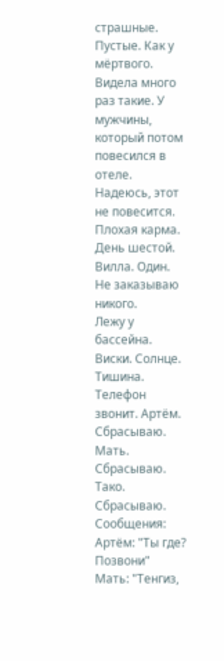страшные. Пустые. Как у мёртвого. Видела много раз такие. У мужчины, который потом повесился в отеле. Надеюсь, этот не повесится. Плохая карма.
День шестой. Вилла. Один.
Не заказываю никого.
Лежу у бассейна. Виски. Солнце. Тишина.
Телефон звонит. Артём. Сбрасываю.
Мать. Сбрасываю.
Тако. Сбрасываю.
Сообщения:
Артём: "Ты где? Позвони"
Мать: "Тенгиз,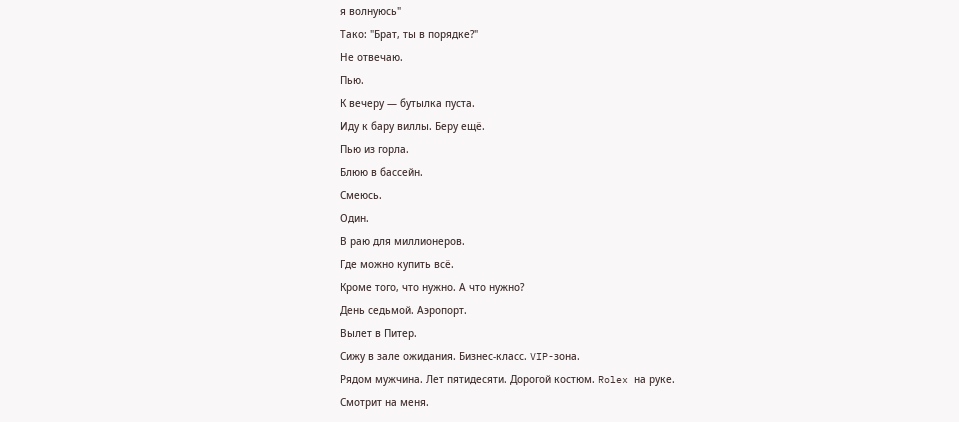я волнуюсь"
Тако: "Брат, ты в порядке?"
Не отвечаю.
Пью.
К вечеру — бутылка пуста.
Иду к бару виллы. Беру ещё.
Пью из горла.
Блюю в бассейн.
Смеюсь.
Один.
В раю для миллионеров.
Где можно купить всё.
Кроме того, что нужно. А что нужно?
День седьмой. Аэропорт.
Вылет в Питер.
Сижу в зале ожидания. Бизнес-класс. VIP-зона.
Рядом мужчина. Лет пятидесяти. Дорогой костюм. Rolex на руке.
Смотрит на меня.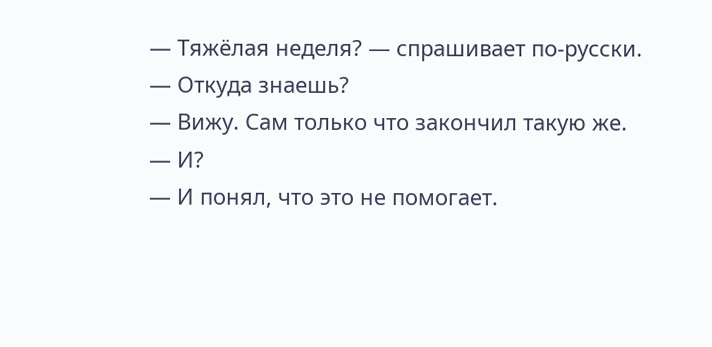— Тяжёлая неделя? — спрашивает по-русски.
— Откуда знаешь?
— Вижу. Сам только что закончил такую же.
— И?
— И понял, что это не помогает.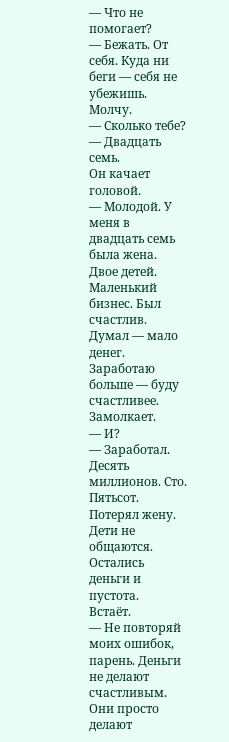— Что не помогает?
— Бежать. От себя. Куда ни беги — себя не убежишь.
Молчу.
— Сколько тебе?
— Двадцать семь.
Он качает головой.
— Молодой. У меня в двадцать семь была жена. Двое детей. Маленький бизнес. Был счастлив. Думал — мало денег. Заработаю больше — буду счастливее.
Замолкает.
— И?
— Заработал. Десять миллионов. Сто. Пятьсот. Потерял жену. Дети не общаются. Остались деньги и пустота.
Встаёт.
— Не повторяй моих ошибок, парень. Деньги не делают счастливым. Они просто делают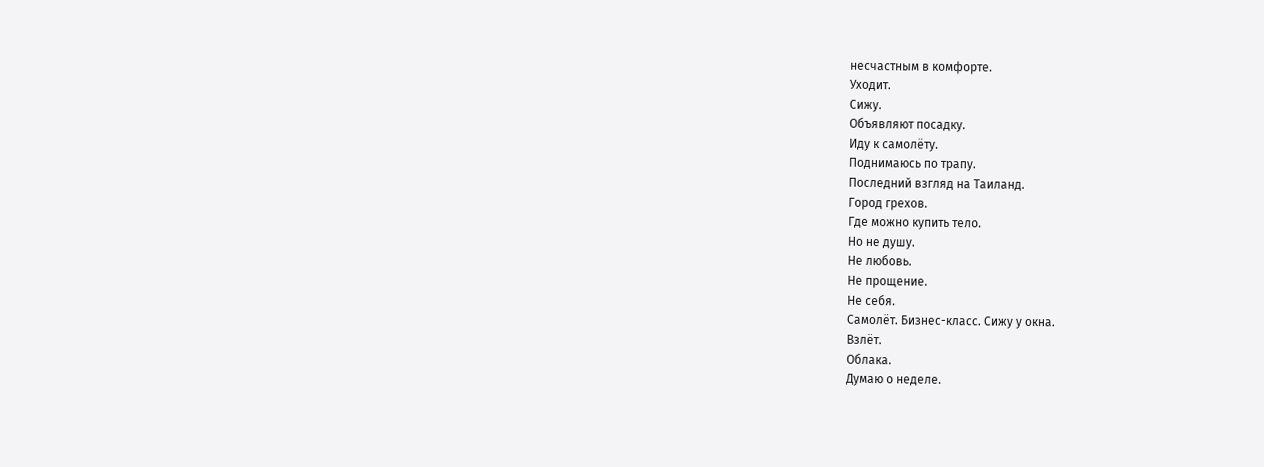несчастным в комфорте.
Уходит.
Сижу.
Объявляют посадку.
Иду к самолёту.
Поднимаюсь по трапу.
Последний взгляд на Таиланд.
Город грехов.
Где можно купить тело.
Но не душу.
Не любовь.
Не прощение.
Не себя.
Самолёт. Бизнес-класс. Сижу у окна.
Взлёт.
Облака.
Думаю о неделе.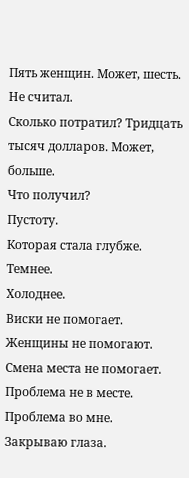Пять женщин. Может, шесть. Не считал.
Сколько потратил? Тридцать тысяч долларов. Может, больше.
Что получил?
Пустоту.
Которая стала глубже.
Темнее.
Холоднее.
Виски не помогает. Женщины не помогают. Смена места не помогает.
Проблема не в месте.
Проблема во мне.
Закрываю глаза.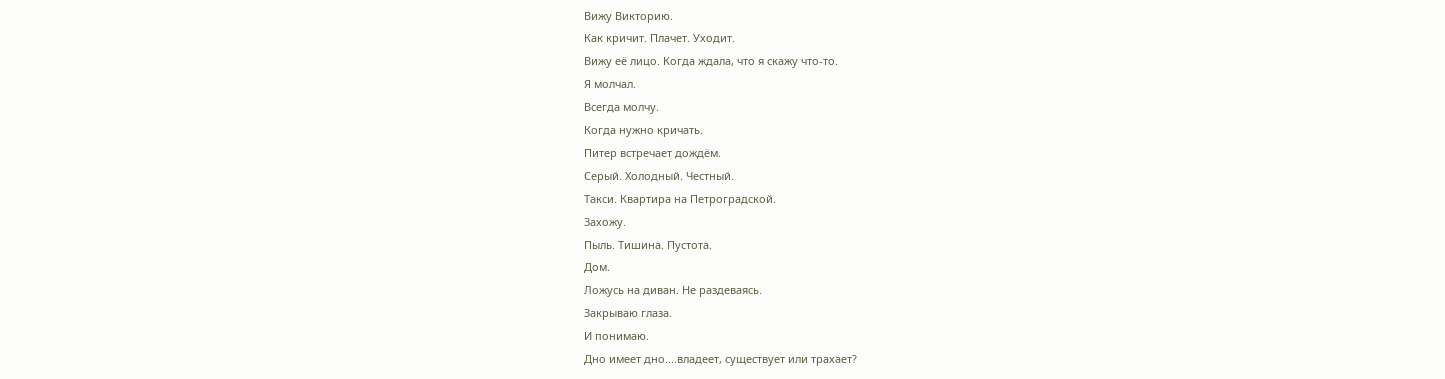Вижу Викторию.
Как кричит. Плачет. Уходит.
Вижу её лицо. Когда ждала, что я скажу что-то.
Я молчал.
Всегда молчу.
Когда нужно кричать.
Питер встречает дождём.
Серый. Холодный. Честный.
Такси. Квартира на Петроградской.
Захожу.
Пыль. Тишина. Пустота.
Дом.
Ложусь на диван. Не раздеваясь.
Закрываю глаза.
И понимаю.
Дно имеет дно....владеет, существует или трахает?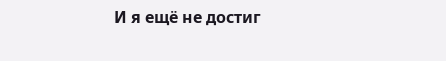И я ещё не достиг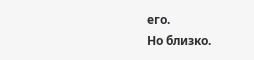его.
Но близко.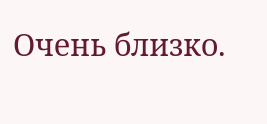Очень близко.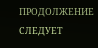ПРОДОЛЖЕНИЕ СЛЕДУЕТ